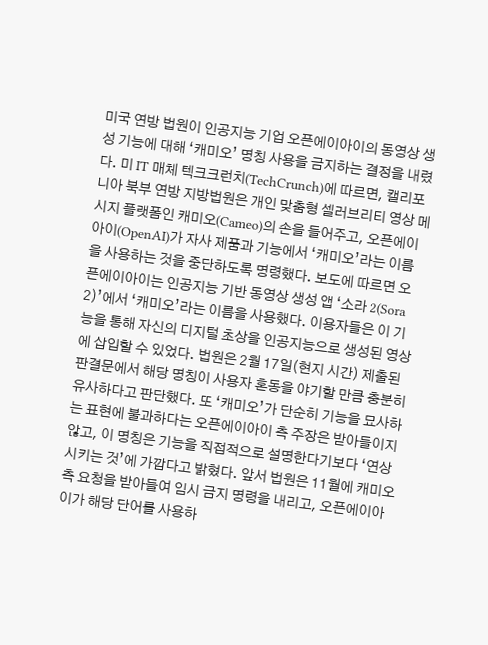미국 연방 법원이 인공지능 기업 오픈에이아이의 동영상 생성 기능에 대해 ‘캐미오’ 명칭 사용을 금지하는 결정을 내렸다. 미 IT 매체 텍크크런치(TechCrunch)에 따르면, 캘리포니아 북부 연방 지방법원은 개인 맞춤형 셀러브리티 영상 메시지 플랫폼인 캐미오(Cameo)의 손을 들어주고, 오픈에이아이(OpenAI)가 자사 제품과 기능에서 ‘캐미오’라는 이름을 사용하는 것을 중단하도록 명령했다. 보도에 따르면 오픈에이아이는 인공지능 기반 동영상 생성 앱 ‘소라 2(Sora 2)’에서 ‘캐미오’라는 이름을 사용했다. 이용자들은 이 기능을 통해 자신의 디지털 초상을 인공지능으로 생성된 영상에 삽입할 수 있었다. 법원은 2월 17일(현지 시간) 제출된 판결문에서 해당 명칭이 사용자 혼동을 야기할 만큼 충분히 유사하다고 판단했다. 또 ‘캐미오’가 단순히 기능을 묘사하는 표현에 불과하다는 오픈에이아이 측 주장은 받아들이지 않고, 이 명칭은 기능을 직접적으로 설명한다기보다 ‘연상시키는 것’에 가깝다고 밝혔다. 앞서 법원은 11월에 캐미오 측 요청을 받아들여 임시 금지 명령을 내리고, 오픈에이아이가 해당 단어를 사용하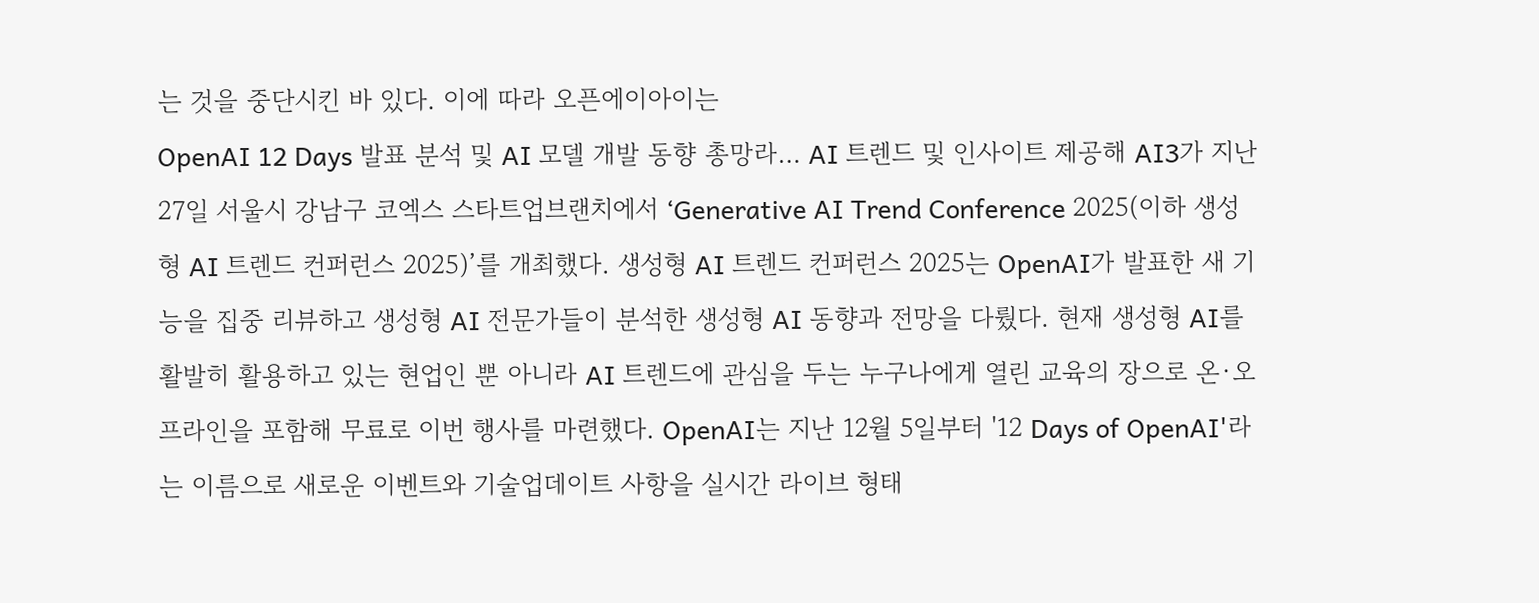는 것을 중단시킨 바 있다. 이에 따라 오픈에이아이는
OpenAI 12 Days 발표 분석 및 AI 모델 개발 동향 총망라… AI 트렌드 및 인사이트 제공해 AI3가 지난 27일 서울시 강남구 코엑스 스타트업브랜치에서 ‘Generative AI Trend Conference 2025(이하 생성형 AI 트렌드 컨퍼런스 2025)’를 개최했다. 생성형 AI 트렌드 컨퍼런스 2025는 OpenAI가 발표한 새 기능을 집중 리뷰하고 생성형 AI 전문가들이 분석한 생성형 AI 동향과 전망을 다뤘다. 현재 생성형 AI를 활발히 활용하고 있는 현업인 뿐 아니라 AI 트렌드에 관심을 두는 누구나에게 열린 교육의 장으로 온·오프라인을 포함해 무료로 이번 행사를 마련했다. OpenAI는 지난 12월 5일부터 '12 Days of OpenAI'라는 이름으로 새로운 이벤트와 기술업데이트 사항을 실시간 라이브 형태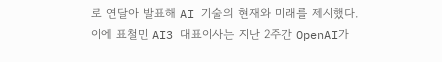로 연달아 발표해 AI 기술의 현재와 미래를 제시했다. 이에 표철민 AI3 대표이사는 지난 2주간 OpenAI가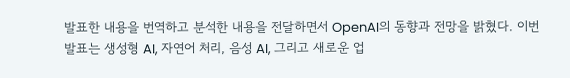발표한 내용을 번역하고 분석한 내용을 전달하면서 OpenAI의 동향과 전망을 밝혔다. 이번 발표는 생성형 AI, 자연어 처리, 음성 AI, 그리고 새로운 업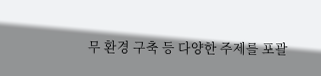무 환경 구축 등 다양한 주제를 포괄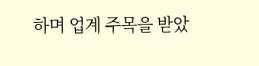하며 업계 주목을 받았